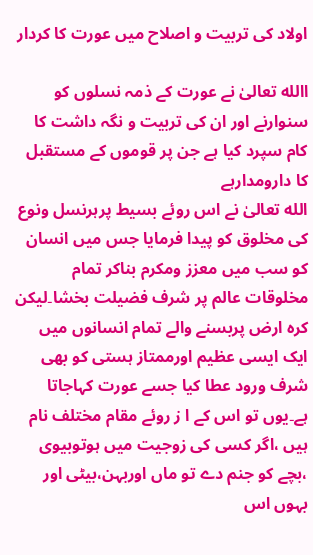اولاد کی تربیت و اصلاح میں عورت کا کردار

االله تعالیٰ نے عورت کے ذمہ نسلوں کو سنوارنے اور ان کی تربیت و نگہ داشت کا کام سپرد کیا ہے جن پر قوموں کے مستقبل کا دارومدارہے
الله تعالیٰ نے اس روئے بسیط پرہرنسل ونوع کی مخلوق کو پیدا فرمایا جس میں انسان کو سب میں معزز ومکرم بناکر تمام مخلوقات عالم پر شرف فضیلت بخشا۔لیکن کرہ ارض پربسنے والے تمام انسانوں میں ایک ایسی عظیم اورممتاز ہستی کو بھی شرف ورود عطا کیا جسے عورت کہاجاتا ہے۔یوں تو اس کے ا ز روئے مقام مختلف نام ہیں ،اگر کسی کی زوجیت میں ہوتوبیوی ،بچے کو جنم دے تو ماں اوربہن،بیٹی اور بہوں اس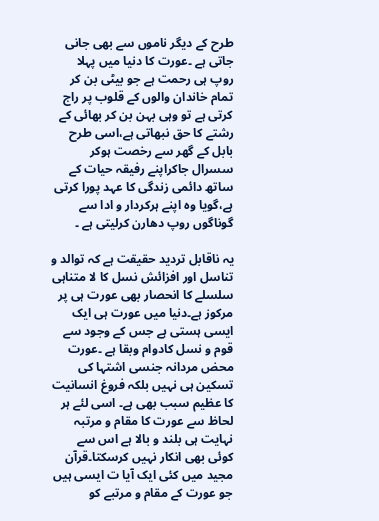طرح کے دیگر ناموں سے بھی جانی جاتی ہے ۔عورت کا دنیا میں پہلا روپ ہی رحمت ہے جو بیٹی بن کر تمام خاندان والوں کے قلوب پر راج کرتی ہے تو وہی بہن بن کر بھائی کے رشتے کا حق نبھاتی ہے،اسی طرح بابل کے گھر سے رخصت ہوکر سسرال جاکراپنے رفیقہ حیات کے ساتھ دائمی زندگی کا عہد پورا کرتی ہے،گویا وہ اپنے ہرکردار و ادا سے گوناگوں روپ دھارن کرلیتی ہے ۔

یہ ناقابل تردید حقیقت ہے کہ توالد و تناسل اور افزائش نسل کا لا متناہی سلسلے کا انحصار بھی عورت ہی پر مرکوز ہے۔دنیا میں عورت ہی ایک ایسی ہستی ہے جس کے وجود سے قوم و نسل کادوام وبقا ہے ۔عورت محض مردانہ جنسی اشتہا کی تسکین ہی نہیں بلکہ فروغ انسانیت کا عظیم سبب بھی ہے۔ اسی لئے ہر لحاظ سے عورت کا مقام و مرتبہ نہایت ہی بلند و بالا ہے اس سے کوئی بھی انکار نہیں کرسکتا۔قرآن مجید میں کئی ایک آیا ت ایسی ہیں جو عورت کے مقام و مرتبے کو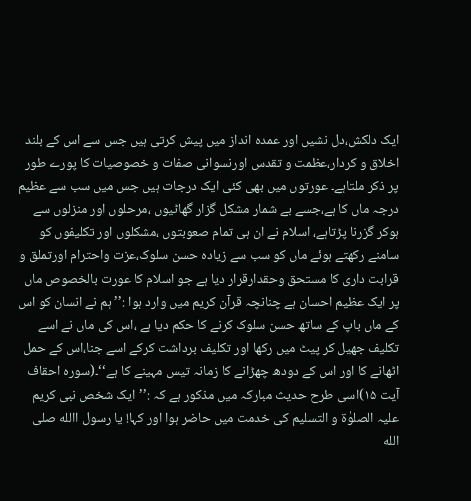ایک دلکش،دل نشیں اور عمدہ انداز میں پیش کرتی ہیں جس سے اس کے بلند اخلاق و کردار،عظمت و تقدس اورنسوانی صفات و خصوصیات کا پورے طور پر ذکر ملتاہے۔ عورتوں میں بھی کئی ایک درجات ہیں جس میں سب سے عظیم درجہ ماں کا ہے،جسے بے شمار مشکل گزار گھاٹیوں ،مرحلوں اور منزلوں سے ہوکر گزرنا پڑتاہے، اسلام نے ان ہی تمام صعوبتوں ،مشکلوں اور تکلیفوں کو سامنے رکھتے ہوئے ماں کو سب سے زیادہ حسن سلوک،عزت واحترام اورتملق و قرابت داری کا مستحق وحقدارقرار دیا ہے جو اسلام کا عورت بالخصوص ماں پر ایک عظیم احسان ہے چنانچہ قرآن کریم میں وارد ہوا :’’ہم نے انسان کو اس کے ماں باپ کے ساتھ حسن سلوک کرنے کا حکم دیا ہے ،اس کی ماں نے اسے تکلیف جھیل کر پیٹ میں رکھا اور تکلیف برداشت کرکے اسے جنا،اس کے حمل اٹھانے کا اور اس کے دودھ چھڑانے کا زمانہ تیس مہینے کا ہے‘‘۔(سورہ احقاف آیت ۱۵)اسی طرح حدیث مبارکہ میں مذکور ہے کہ :’’ایک شخص نبی کریم علیہ الصلوٰۃ و التسلیم کی خدمت میں حاضر ہوا اور کہا! یا رسول االله صلى الله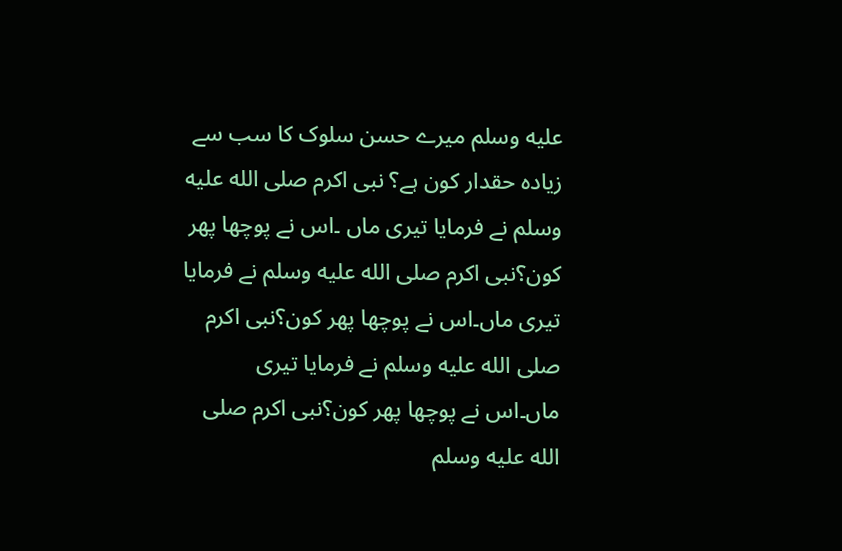عليه وسلم میرے حسن سلوک کا سب سے زیادہ حقدار کون ہے؟ نبی اکرم صلى الله عليه وسلم نے فرمایا تیری ماں ۔اس نے پوچھا پھر کون؟نبی اکرم صلى الله عليه وسلم نے فرمایا تیری ماں۔اس نے پوچھا پھر کون؟نبی اکرم صلى الله عليه وسلم نے فرمایا تیری ماں۔اس نے پوچھا پھر کون؟نبی اکرم صلى الله عليه وسلم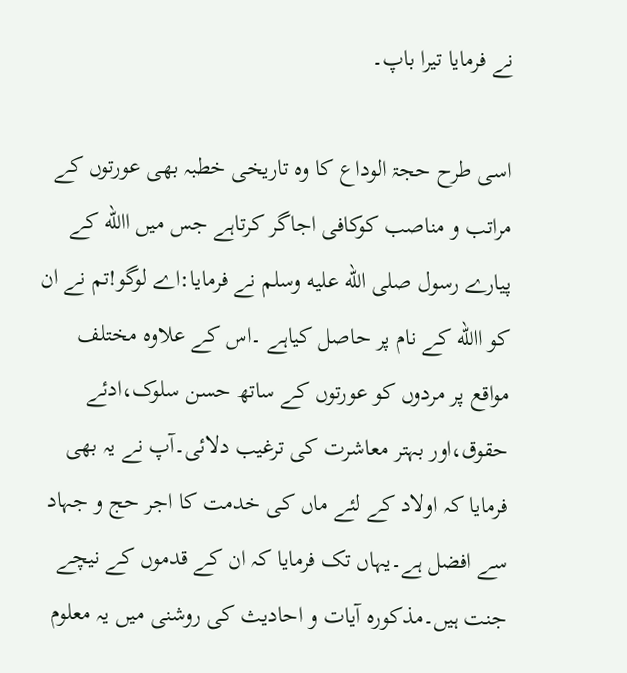نے فرمایا تیرا باپ۔

اسی طرح حجۃ الوداع کا وہ تاریخی خطبہ بھی عورتوں کے مراتب و مناصب کوکافی اجاگر کرتاہے جس میں االله کے پیارے رسول صلى الله عليه وسلم نے فرمایا:اے لوگو!تم نے ان کو االله کے نام پر حاصل کیاہے ۔اس کے علاوہ مختلف مواقع پر مردوں کو عورتوں کے ساتھ حسن سلوک،ادئے حقوق،اور بہتر معاشرت کی ترغیب دلائی۔آپ نے یہ بھی فرمایا کہ اولاد کے لئے ماں کی خدمت کا اجر حج و جہاد سے افضل ہے۔یہاں تک فرمایا کہ ان کے قدموں کے نیچے جنت ہیں۔مذکورہ آیات و احادیث کی روشنی میں یہ معلوم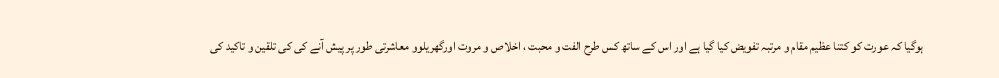ہوگیا کہ عورت کو کتنا عظیم مقام و مرتبہ تفویض کیا گیا ہے اور اس کے ساتھ کس طرح الفت و محبت ، اخلاص و مروت اورگھریلوو معاشرتی طور پر پیش آنے کی کی تلقین و تاکید کی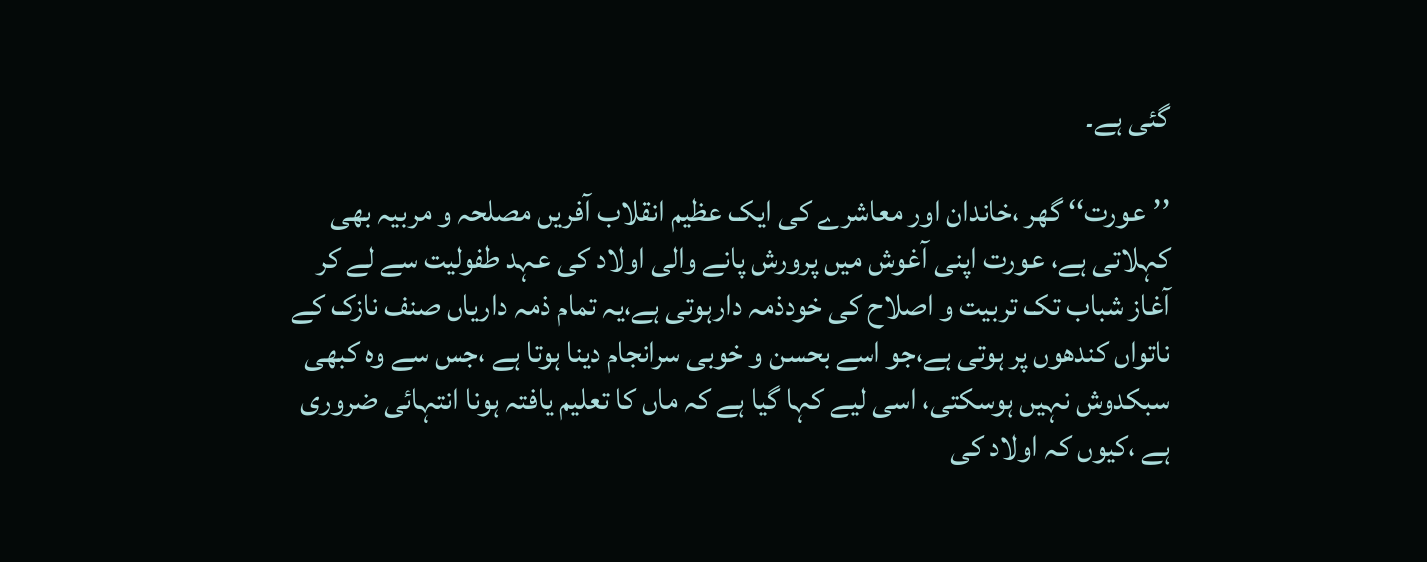گئی ہے۔

’’عورت‘‘ گھر ،خاندان اور معاشرے کی ایک عظیم انقلاب آفریں مصلحہ و مربیہ بھی کہلاتی ہے، عورت اپنی آغوش میں پرورش پانے والی اولاد کی عہد طفولیت سے لے کر آغاز شباب تک تربیت و اصلاح کی خودذمہ دارہوتی ہے،یہ تمام ذمہ داریاں صنف نازک کے ناتواں کندھوں پر ہوتی ہے،جو اسے بحسن و خوبی سرانجام دینا ہوتا ہے ،جس سے وہ کبھی سبکدوش نہیں ہوسکتی، اسی لیے کہا گیا ہے کہ ماں کا تعلیم یافتہ ہونا انتہائی ضروری ہے ،کیوں کہ اولاد کی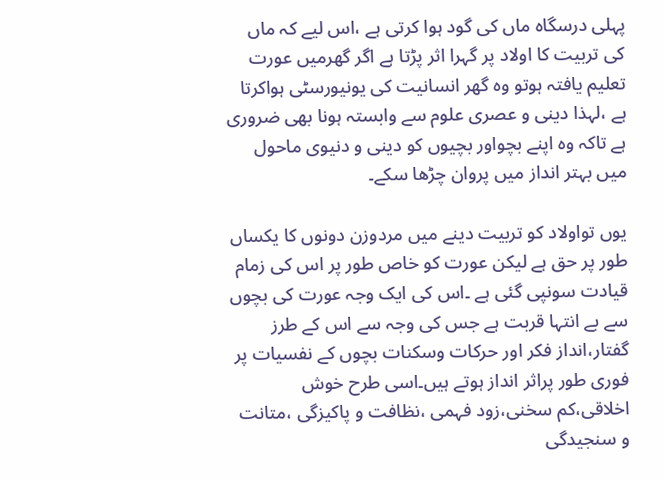پہلی درسگاہ ماں کی گود ہوا کرتی ہے ،اس لیے کہ ماں کی تربیت کا اولاد پر گہرا اثر پڑتا ہے اگر گھرمیں عورت تعلیم یافتہ ہوتو وہ گھر انسانیت کی یونیورسٹی ہواکرتا ہے ،لہذا دینی و عصری علوم سے وابستہ ہونا بھی ضروری ہے تاکہ وہ اپنے بچواور بچیوں کو دینی و دنیوی ماحول میں بہتر انداز میں پروان چڑھا سکے۔

یوں تواولاد کو تربیت دینے میں مردوزن دونوں کا یکساں طور پر حق ہے لیکن عورت کو خاص طور پر اس کی زمام قیادت سونپی گئی ہے ۔اس کی ایک وجہ عورت کی بچوں سے بے انتہا قربت ہے جس کی وجہ سے اس کے طرز گفتار،انداز فکر اور حرکات وسکنات بچوں کے نفسیات پر فوری طور پراثر انداز ہوتے ہیں۔اسی طرح خوش اخلاقی،کم سخنی،زود فہمی ،نظافت و پاکیزگی ،متانت و سنجیدگی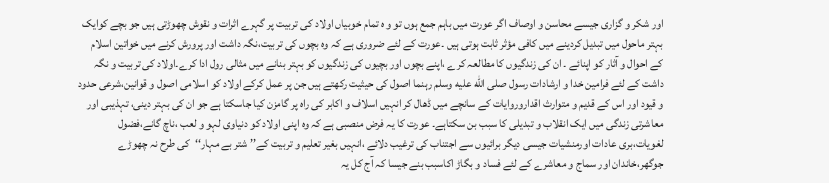اور شکر و گزاری جیسے محاسن و اوصاف اگر عورت میں باہم جمع ہوں تو و ہ تمام خوبیاں اولاد کی تربیت پر گہرے اثرات و نقوش چھوڑتی ہیں جو بچے کوایک بہتر ماحول میں تبدیل کردینے میں کافی مؤثر ثابت ہوتی ہیں ۔عورت کے لئے ضروری ہے کہ وہ بچوں کی تربیت،نگہ داشت اور پرورش کرنے میں خواتین اسلام کے احوال و آثار کو اپنائے ۔ ان کی زندگیوں کا مطالعہ کرے ،اپنے بچوں اور بچیوں کی زندگیوں کو بہتر بنانے میں مثالی رول ادا کرے۔اولاد کی تربیت و نگہ داشت کے لئے فرامین خدا و ارشادات رسول صلى الله عليه وسلم رہنما اصول کی حیثیت رکھتے ہیں جن پر عمل کرکے اولاد کو اسلامی اصول و قوانین،شرعی حدود و قیود اور اس کے قدیم و متوارث اقداروروایات کے سانچے میں ڈھال کر انہیں اسلاف و اکابر کی راہ پر گامزن کیا جاسکتا ہے جو ان کی بہتر دینی، تہذیبی اور معاشرتی زندگی میں ایک انقلاب و تبدیلی کا سبب بن سکتاہے۔ عورت کا یہ فرض منصبی ہے کہ وہ اپنی اولاد کو دنیاوی لہو و لعب ،ناچ گانے،فضول لغویات،بری عادات اورمنشیات جیسی دیگر برائیوں سے اجتناب کی ترغیب دلائے ،انہیں بغیر تعلیم و تربیت کے’’ شتر بے مہار‘‘کی طرح نہ چھوڑے جوگھر،خاندان اور سماج و معاشرے کے لئے فساد و بگاڑ اکاسبب بنے جیسا کہ آج کل یہ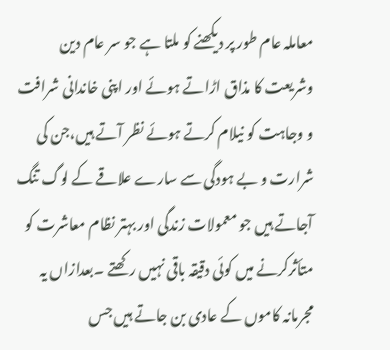معاملہ عام طور پر دیکھنے کو ملتا ہے جو سر عام دین وشریعت کا مذاق اڑاتے ہوئے اور اپنی خاندانی شرافت و وجاہت کو نیلام کرتے ہوئے نظر آتے ہیں،جن کی شرارت و بے ہودگی سے سارے علاقے کے لوگ تنگ آجاتے ہیں جو معمولات زندگی اور بہتر نظام معاشرت کو متأثرکرنے میں کوئی دقیقہ باقی نہیں رکھتے ۔بعدازاں یہ مجرمانہ کاموں کے عادی بن جاتے ہیں جس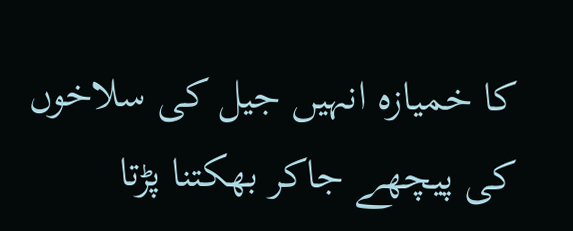کا خمیازہ انہیں جیل کی سلاخوں کی پیچھے جاکر بھکتنا پڑتا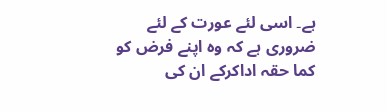ہے۔ اسی لئے عورت کے لئے ضروری ہے کہ وہ اپنے فرض کو کما حقہ اداکرکے ان کی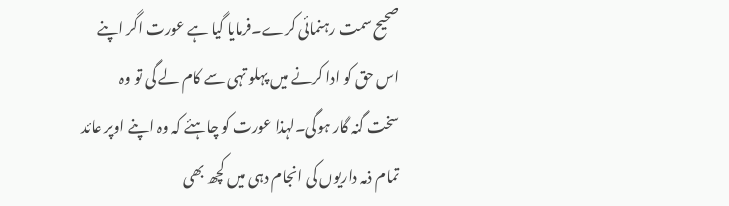صحیح سمت رہنمائی کرے۔فرمایا گیا ہے عورت اگر اپنے اس حق کو ادا کرنے میں پہلو تہی سے کام لے گی تو وہ سخت گنہ گار ہوگی۔لہذا عورت کو چاہئے کہ وہ اپنے اوپر عائد تمام ذمہ داریوں کی انجام دہی میں کچھ بھی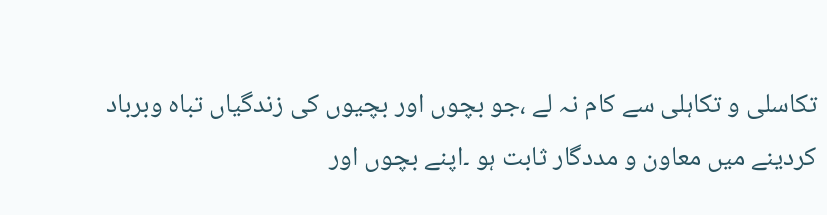تکاسلی و تکاہلی سے کام نہ لے ،جو بچوں اور بچیوں کی زندگیاں تباہ وبرباد کردینے میں معاون و مددگار ثابت ہو ۔اپنے بچوں اور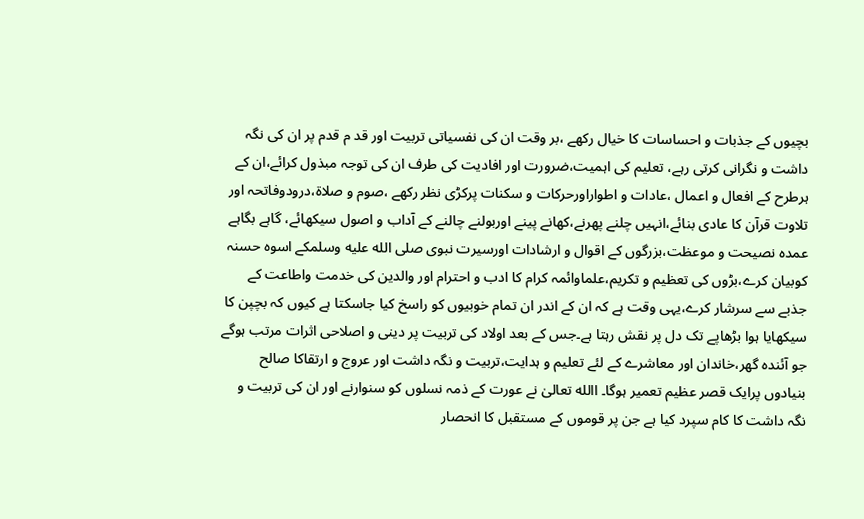بچیوں کے جذبات و احساسات کا خیال رکھے ،بر وقت ان کی نفسیاتی تربیت اور قد م قدم پر ان کی نگہ داشت و نگرانی کرتی رہے، تعلیم کی اہمیت،ضرورت اور افادیت کی طرف ان کی توجہ مبذول کرائے،ان کے ہرطرح کے افعال و اعمال ،عادات و اطواراورحرکات و سکنات پرکڑی نظر رکھے ،صوم و صلاۃ،درودوفاتحہ اور تلاوت قرآن کا عادی بنائے،انہیں چلنے پھرنے،کھانے پینے اوربولنے چالنے کے آداب و اصول سیکھائے، گاہے بگاہے عمدہ نصیحت و موعظت،بزرگوں کے اقوال و ارشادات اورسیرت نبوی صلى الله عليه وسلمکے اسوہ حسنہ کوبیان کرے،بڑوں کی تعظیم و تکریم،علماوائمہ کرام کا ادب و احترام اور والدین کی خدمت واطاعت کے جذبے سے سرشار کرے،یہی وقت ہے کہ ان کے اندر ان تمام خوبیوں کو راسخ کیا جاسکتا ہے کیوں کہ بچپن کا سیکھایا ہوا بڑھاپے تک دل پر نقش رہتا ہے۔جس کے بعد اولاد کی تربیت پر دینی و اصلاحی اثرات مرتب ہوگے جو آئندہ گھر،خاندان اور معاشرے کے لئے تعلیم و ہدایت،تربیت و نگہ داشت اور عروج و ارتقاکا صالح بنیادوں پرایک قصر عظیم تعمیر ہوگا۔ االله تعالیٰ نے عورت کے ذمہ نسلوں کو سنوارنے اور ان کی تربیت و نگہ داشت کا کام سپرد کیا ہے جن پر قوموں کے مستقبل کا انحصار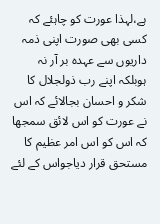ہے،لہذا عورت کو چاہئے کہ کسی بھی صورت اپنی ذمہ داریوں سے عہدہ بر آر نہ ہوبلکہ اپنے رب ذولجلال کا شکر و احسان بجالائے کہ اس نے عورت کو اس لائق سمجھا کہ اس کو اس امر عظیم کا مستحق قرار دیاجواس کے لئے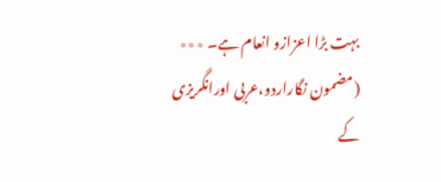بہت بڑا اعزازو انعام ہے۔ ٭٭٭
(مضمون نگاراردو،عربی اورانگریزی کے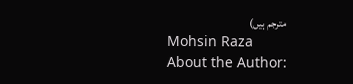مترجم ہیں)
Mohsin Raza
About the Author: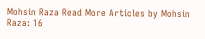Mohsin Raza Read More Articles by Mohsin Raza: 16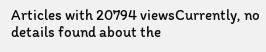Articles with 20794 viewsCurrently, no details found about the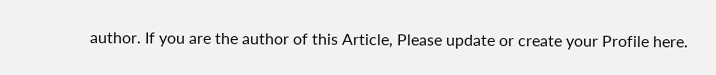author. If you are the author of this Article, Please update or create your Profile here.